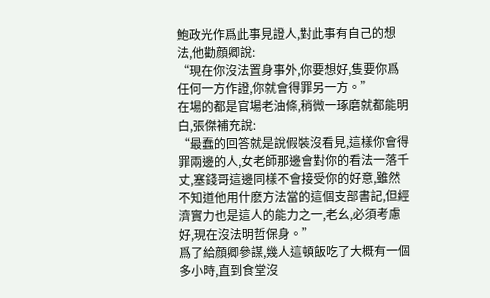鮑政光作爲此事見證人,對此事有自己的想法,他勸顔卿說:
“現在你沒法置身事外,你要想好,隻要你爲任何一方作證,你就會得罪另一方。”
在場的都是官場老油條,稍微一琢磨就都能明白,張傑補充說:
“最蠢的回答就是說假裝沒看見,這樣你會得罪兩邊的人,女老師那邊會對你的看法一落千丈,塞錢哥這邊同樣不會接受你的好意,雖然不知道他用什麽方法當的這個支部書記,但經濟實力也是這人的能力之一,老幺,必須考慮好,現在沒法明哲保身。”
爲了給顔卿參謀,幾人這頓飯吃了大概有一個多小時,直到食堂沒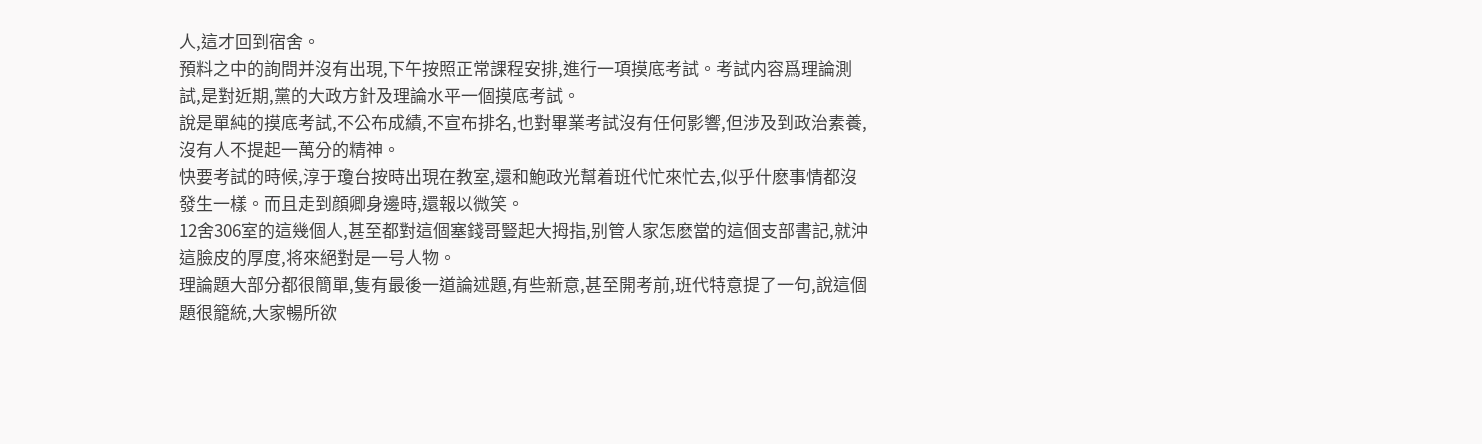人,這才回到宿舍。
預料之中的詢問并沒有出現,下午按照正常課程安排,進行一項摸底考試。考試内容爲理論測試,是對近期,黨的大政方針及理論水平一個摸底考試。
說是單純的摸底考試,不公布成績,不宣布排名,也對畢業考試沒有任何影響,但涉及到政治素養,沒有人不提起一萬分的精神。
快要考試的時候,淳于瓊台按時出現在教室,還和鮑政光幫着班代忙來忙去,似乎什麽事情都沒發生一樣。而且走到顔卿身邊時,還報以微笑。
12舍306室的這幾個人,甚至都對這個塞錢哥豎起大拇指,别管人家怎麽當的這個支部書記,就沖這臉皮的厚度,将來絕對是一号人物。
理論題大部分都很簡單,隻有最後一道論述題,有些新意,甚至開考前,班代特意提了一句,說這個題很籠統,大家暢所欲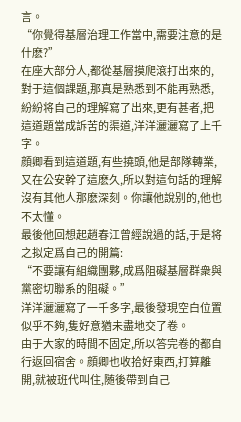言。
“你覺得基層治理工作當中,需要注意的是什麽?”
在座大部分人,都從基層摸爬滾打出來的,對于這個課題,那真是熟悉到不能再熟悉,紛紛将自己的理解寫了出來,更有甚者,把這道題當成訴苦的渠道,洋洋灑灑寫了上千字。
顔卿看到這道題,有些撓頭,他是部隊轉業,又在公安幹了這麽久,所以對這句話的理解沒有其他人那麽深刻。你讓他說别的,他也不太懂。
最後他回想起趙春江曾經說過的話,于是将之拟定爲自己的開篇:
“不要讓有組織團夥,成爲阻礙基層群衆與黨密切聯系的阻礙。”
洋洋灑灑寫了一千多字,最後發現空白位置似乎不夠,隻好意猶未盡地交了卷。
由于大家的時間不固定,所以答完卷的都自行返回宿舍。顔卿也收拾好東西,打算離開,就被班代叫住,随後帶到自己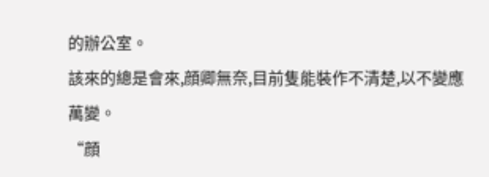的辦公室。
該來的總是會來,顔卿無奈,目前隻能裝作不清楚,以不變應萬變。
“顔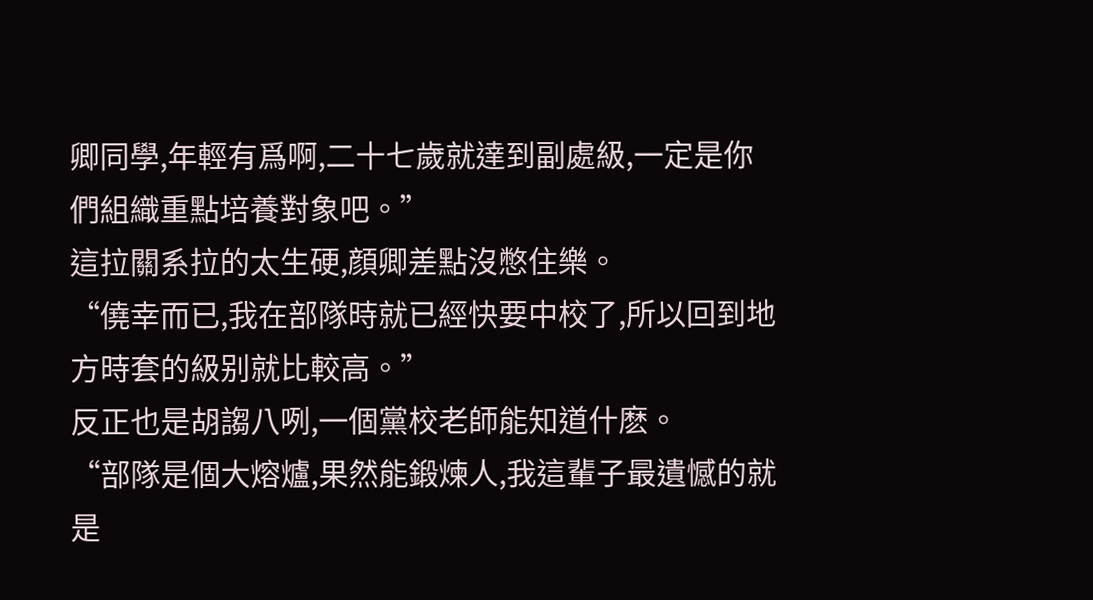卿同學,年輕有爲啊,二十七歲就達到副處級,一定是你們組織重點培養對象吧。”
這拉關系拉的太生硬,顔卿差點沒憋住樂。
“僥幸而已,我在部隊時就已經快要中校了,所以回到地方時套的級别就比較高。”
反正也是胡謅八咧,一個黨校老師能知道什麽。
“部隊是個大熔爐,果然能鍛煉人,我這輩子最遺憾的就是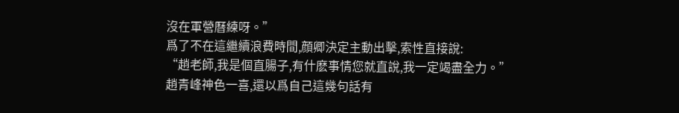沒在軍營曆練呀。”
爲了不在這繼續浪費時間,顔卿決定主動出擊,索性直接說:
“趙老師,我是個直腸子,有什麽事情您就直說,我一定竭盡全力。”
趙青峰神色一喜,還以爲自己這幾句話有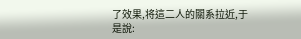了效果,将這二人的關系拉近,于是說: